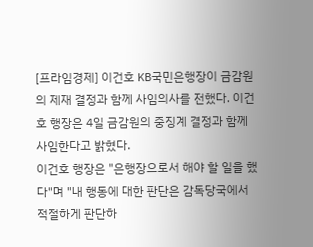[프라임경제] 이건호 KB국민은행장이 금감원의 제재 결정과 함께 사임의사를 전했다. 이건호 행장은 4일 금감원의 중징계 결정과 함께 사임한다고 밝혔다.
이건호 행장은 "은행장으로서 해야 할 일을 했다"며 "내 행동에 대한 판단은 감독당국에서 적절하게 판단하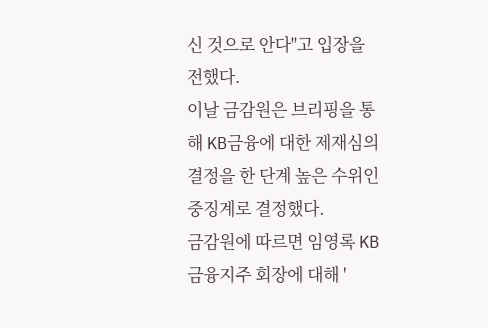신 것으로 안다"고 입장을 전했다.
이날 금감원은 브리핑을 통해 KB금융에 대한 제재심의 결정을 한 단계 높은 수위인 중징계로 결정했다.
금감원에 따르면 임영록 KB금융지주 회장에 대해 '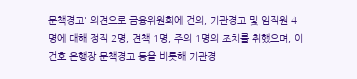문책경고' 의견으로 금융위원회에 건의, 기관경고 및 임직원 4명에 대해 정직 2명, 견책 1명, 주의 1명의 조치를 취했으며, 이건호 은행장 문책경고 등을 비롯해 기관경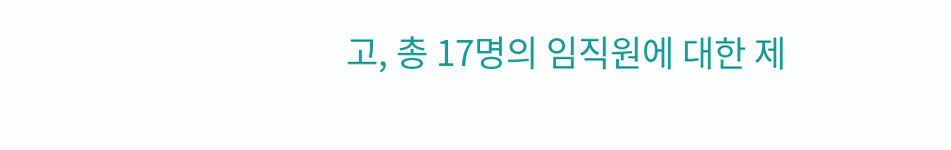고, 총 17명의 임직원에 대한 제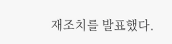재조치를 발표했다.